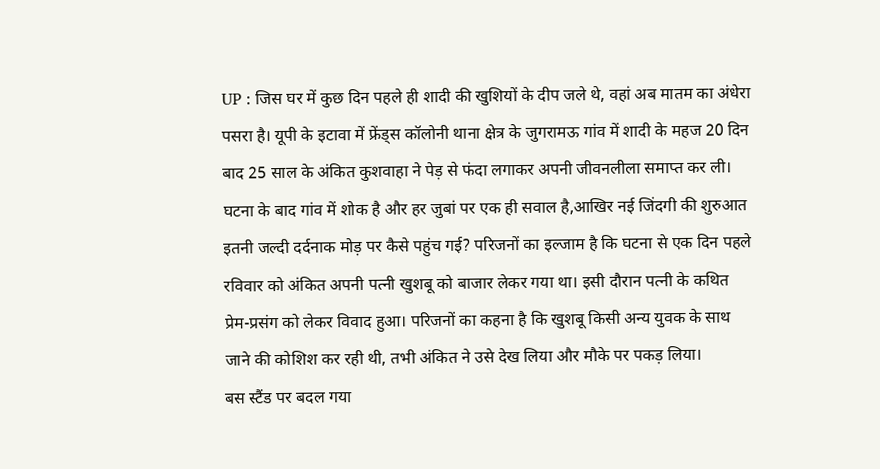UP : जिस घर में कुछ दिन पहले ही शादी की खुशियों के दीप जले थे, वहां अब मातम का अंधेरा पसरा है। यूपी के इटावा में फ्रेंड्स कॉलोनी थाना क्षेत्र के जुगरामऊ गांव में शादी के महज 20 दिन बाद 25 साल के अंकित कुशवाहा ने पेड़ से फंदा लगाकर अपनी जीवनलीला समाप्त कर ली। घटना के बाद गांव में शोक है और हर जुबां पर एक ही सवाल है,आखिर नई जिंदगी की शुरुआत इतनी जल्दी दर्दनाक मोड़ पर कैसे पहुंच गई? परिजनों का इल्जाम है कि घटना से एक दिन पहले रविवार को अंकित अपनी पत्नी खुशबू को बाजार लेकर गया था। इसी दौरान पत्नी के कथित प्रेम-प्रसंग को लेकर विवाद हुआ। परिजनों का कहना है कि खुशबू किसी अन्य युवक के साथ जाने की कोशिश कर रही थी, तभी अंकित ने उसे देख लिया और मौके पर पकड़ लिया।
बस स्टैंड पर बदल गया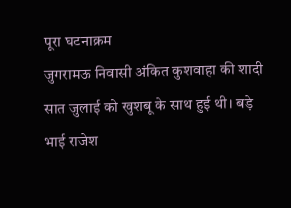पूरा घटनाक्रम
जुगरामऊ निवासी अंकित कुशवाहा की शादी सात जुलाई को खुशबू के साथ हुई थी। बड़े भाई राजेश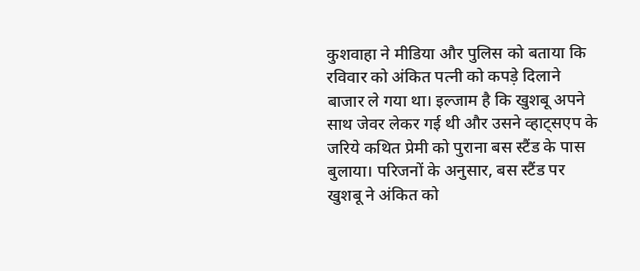कुशवाहा ने मीडिया और पुलिस को बताया कि रविवार को अंकित पत्नी को कपड़े दिलाने बाजार ले गया था। इल्जाम है कि खुशबू अपने साथ जेवर लेकर गई थी और उसने व्हाट्सएप के जरिये कथित प्रेमी को पुराना बस स्टैंड के पास बुलाया। परिजनों के अनुसार, बस स्टैंड पर खुशबू ने अंकित को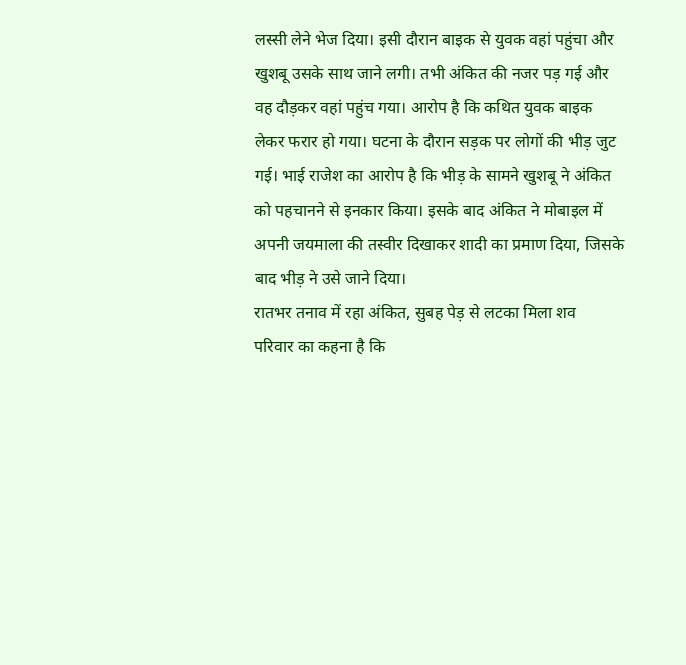लस्सी लेने भेज दिया। इसी दौरान बाइक से युवक वहां पहुंचा और खुशबू उसके साथ जाने लगी। तभी अंकित की नजर पड़ गई और वह दौड़कर वहां पहुंच गया। आरोप है कि कथित युवक बाइक लेकर फरार हो गया। घटना के दौरान सड़क पर लोगों की भीड़ जुट गई। भाई राजेश का आरोप है कि भीड़ के सामने खुशबू ने अंकित को पहचानने से इनकार किया। इसके बाद अंकित ने मोबाइल में अपनी जयमाला की तस्वीर दिखाकर शादी का प्रमाण दिया, जिसके बाद भीड़ ने उसे जाने दिया।
रातभर तनाव में रहा अंकित, सुबह पेड़ से लटका मिला शव
परिवार का कहना है कि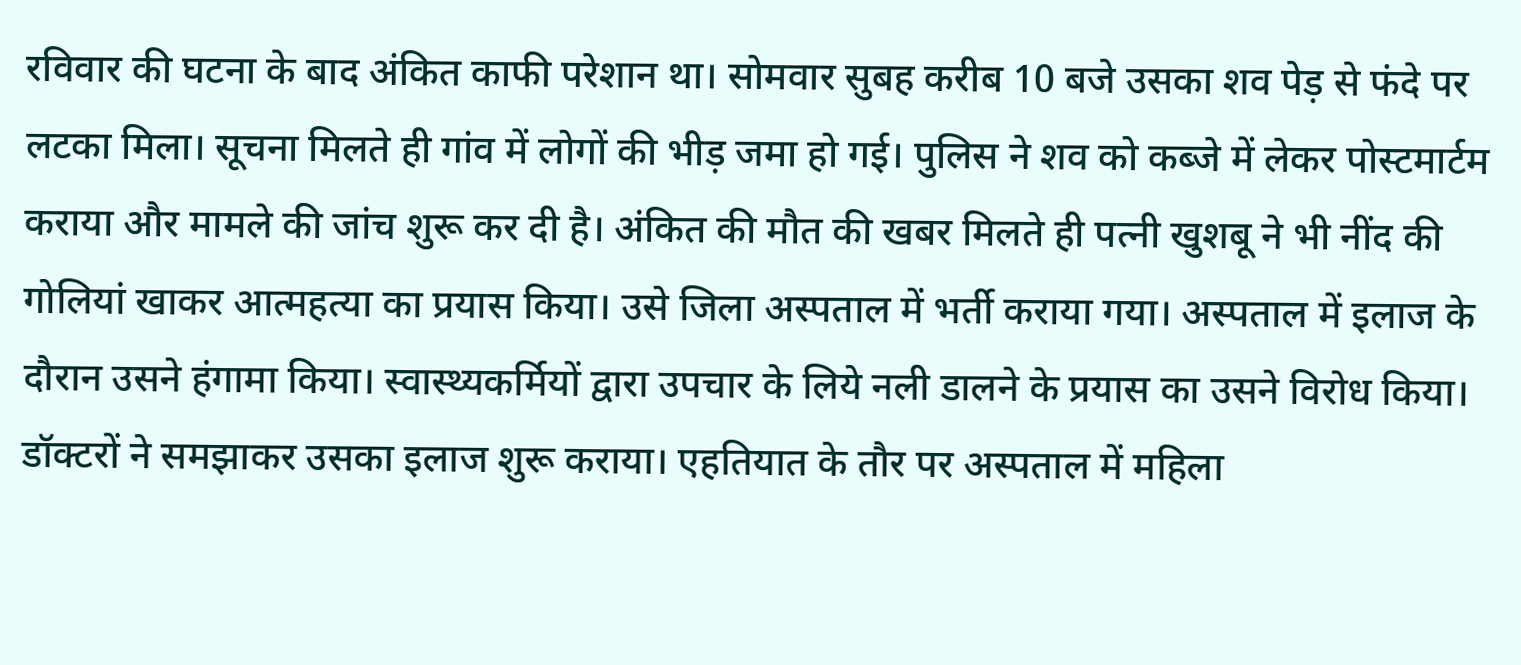रविवार की घटना के बाद अंकित काफी परेशान था। सोमवार सुबह करीब 10 बजे उसका शव पेड़ से फंदे पर लटका मिला। सूचना मिलते ही गांव में लोगों की भीड़ जमा हो गई। पुलिस ने शव को कब्जे में लेकर पोस्टमार्टम कराया और मामले की जांच शुरू कर दी है। अंकित की मौत की खबर मिलते ही पत्नी खुशबू ने भी नींद की गोलियां खाकर आत्महत्या का प्रयास किया। उसे जिला अस्पताल में भर्ती कराया गया। अस्पताल में इलाज के दौरान उसने हंगामा किया। स्वास्थ्यकर्मियों द्वारा उपचार के लिये नली डालने के प्रयास का उसने विरोध किया। डॉक्टरों ने समझाकर उसका इलाज शुरू कराया। एहतियात के तौर पर अस्पताल में महिला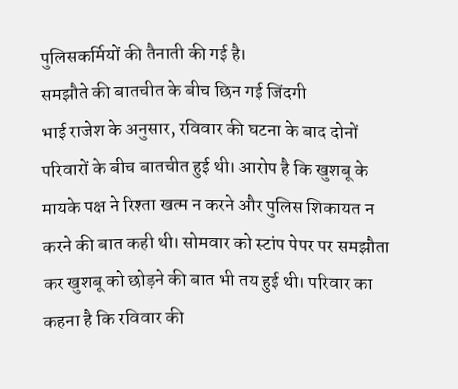पुलिसकर्मियों की तैनाती की गई है।
समझौते की बातचीत के बीच छिन गई जिंदगी
भाई राजेश के अनुसार, रविवार की घटना के बाद दोनों परिवारों के बीच बातचीत हुई थी। आरोप है कि खुशबू के मायके पक्ष ने रिश्ता खत्म न करने और पुलिस शिकायत न करने की बात कही थी। सोमवार को स्टांप पेपर पर समझौता कर खुशबू को छोड़ने की बात भी तय हुई थी। परिवार का कहना है कि रविवार की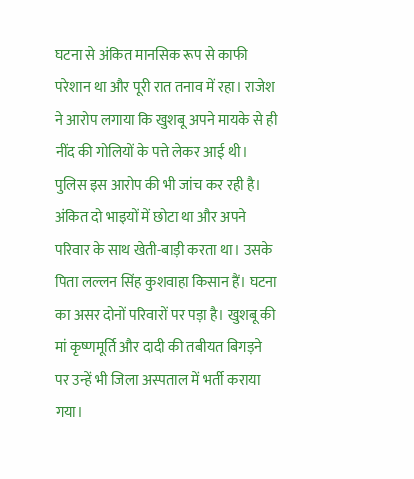घटना से अंकित मानसिक रूप से काफी परेशान था और पूरी रात तनाव में रहा। राजेश ने आरोप लगाया कि खुशबू अपने मायके से ही नींद की गोलियों के पत्ते लेकर आई थी। पुलिस इस आरोप की भी जांच कर रही है। अंकित दो भाइयों में छोटा था और अपने परिवार के साथ खेती-बाड़ी करता था। उसके पिता लल्लन सिंह कुशवाहा किसान हैं। घटना का असर दोनों परिवारों पर पड़ा है। खुशबू की मां कृष्णमूर्ति और दादी की तबीयत बिगड़ने पर उन्हें भी जिला अस्पताल में भर्ती कराया गया।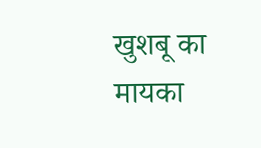खुशबू का मायका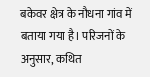बकेवर क्षेत्र के नौधना गांव में बताया गया है। परिजनों के अनुसार, कथित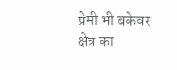प्रेमी भी बकेवर क्षेत्र का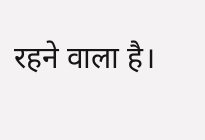रहने वाला है।